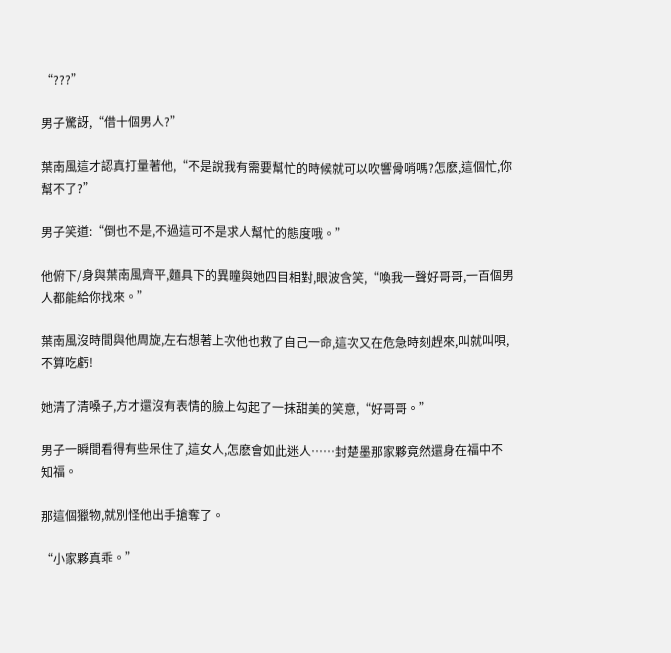“???”

男子驚訝,“借十個男人?”

葉南風這才認真打量著他,“不是說我有需要幫忙的時候就可以吹響骨哨嗎?怎麽,這個忙,你幫不了?”

男子笑道:“倒也不是,不過這可不是求人幫忙的態度哦。”

他俯下/身與葉南風齊平,麵具下的異瞳與她四目相對,眼波含笑,“喚我一聲好哥哥,一百個男人都能給你找來。”

葉南風沒時間與他周旋,左右想著上次他也救了自己一命,這次又在危急時刻趕來,叫就叫唄,不算吃虧!

她清了清嗓子,方才還沒有表情的臉上勾起了一抹甜美的笑意,“好哥哥。”

男子一瞬間看得有些呆住了,這女人,怎麽會如此迷人……封楚墨那家夥竟然還身在福中不知福。

那這個獵物,就別怪他出手搶奪了。

“小家夥真乖。”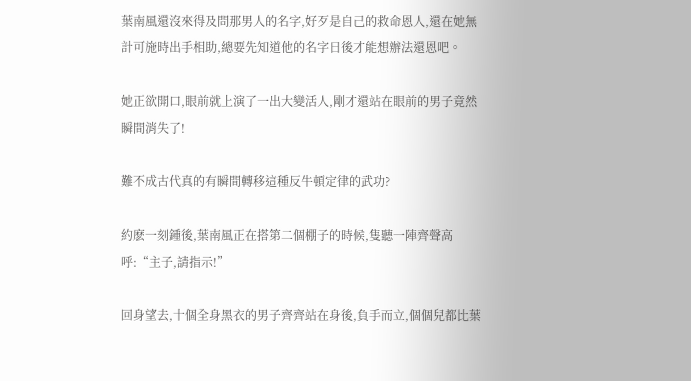葉南風還沒來得及問那男人的名字,好歹是自己的救命恩人,還在她無計可施時出手相助,總要先知道他的名字日後才能想辦法還恩吧。

她正欲開口,眼前就上演了一出大變活人,剛才還站在眼前的男子竟然瞬間消失了!

難不成古代真的有瞬間轉移這種反牛頓定律的武功?

約麽一刻鍾後,葉南風正在搭第二個棚子的時候,隻聽一陣齊聲高呼:“主子,請指示!”

回身望去,十個全身黑衣的男子齊齊站在身後,負手而立,個個兒都比葉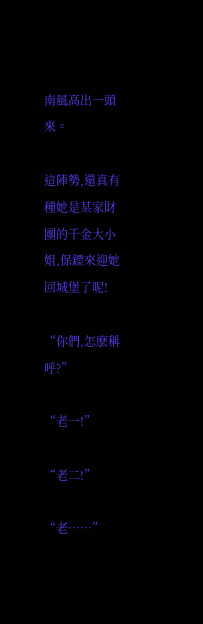南風高出一頭來。

這陣勢,還真有種她是某家財團的千金大小姐,保鏢來迎她回城堡了呢!

“你們,怎麽稱呼?”

“老一!”

“老二!”

“老……”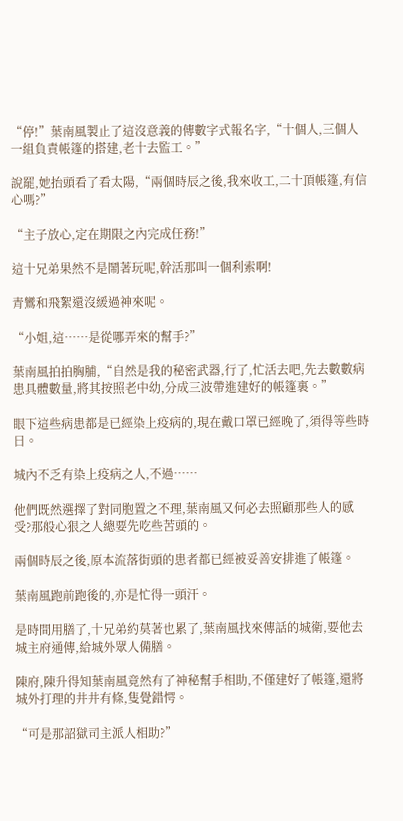“停!”葉南風製止了這沒意義的傳數字式報名字,“十個人,三個人一組負責帳篷的搭建,老十去監工。”

說罷,她抬頭看了看太陽,“兩個時辰之後,我來收工,二十頂帳篷,有信心嗎?”

“主子放心,定在期限之內完成任務!”

這十兄弟果然不是鬧著玩呢,幹活那叫一個利索啊!

青鸞和飛絮還沒緩過神來呢。

“小姐,這……是從哪弄來的幫手?”

葉南風拍拍胸脯,“自然是我的秘密武器,行了,忙活去吧,先去數數病患具體數量,將其按照老中幼,分成三波帶進建好的帳篷裏。”

眼下這些病患都是已經染上疫病的,現在戴口罩已經晚了,須得等些時日。

城內不乏有染上疫病之人,不過……

他們既然選擇了對同胞置之不理,葉南風又何必去照顧那些人的感受?那般心狠之人總要先吃些苦頭的。

兩個時辰之後,原本流落街頭的患者都已經被妥善安排進了帳篷。

葉南風跑前跑後的,亦是忙得一頭汗。

是時間用膳了,十兄弟約莫著也累了,葉南風找來傳話的城衛,要他去城主府通傳,給城外眾人備膳。

陳府,陳升得知葉南風竟然有了神秘幫手相助,不僅建好了帳篷,還將城外打理的井井有條,隻覺錯愕。

“可是那詔獄司主派人相助?”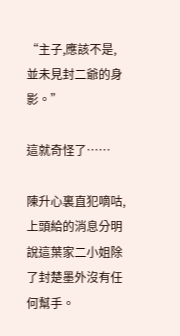“主子,應該不是,並未見封二爺的身影。”

這就奇怪了……

陳升心裏直犯嘀咕,上頭給的消息分明說這葉家二小姐除了封楚墨外沒有任何幫手。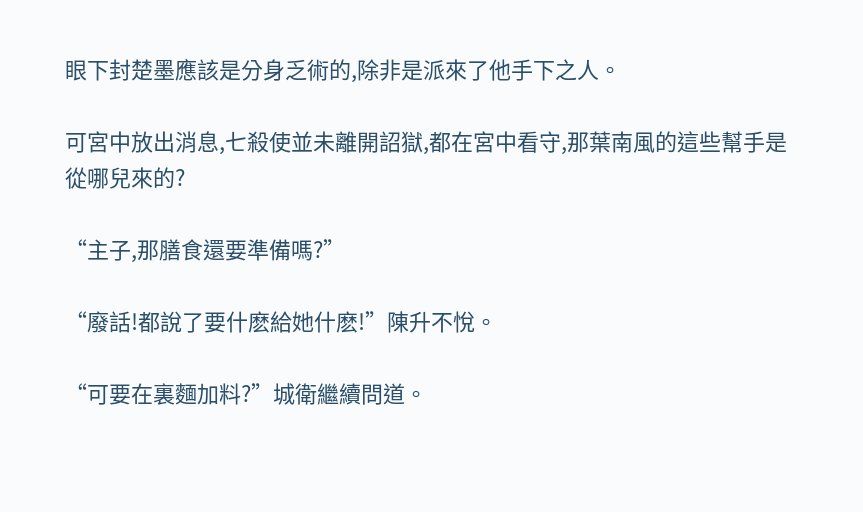眼下封楚墨應該是分身乏術的,除非是派來了他手下之人。

可宮中放出消息,七殺使並未離開詔獄,都在宮中看守,那葉南風的這些幫手是從哪兒來的?

“主子,那膳食還要準備嗎?”

“廢話!都說了要什麽給她什麽!”陳升不悅。

“可要在裏麵加料?”城衛繼續問道。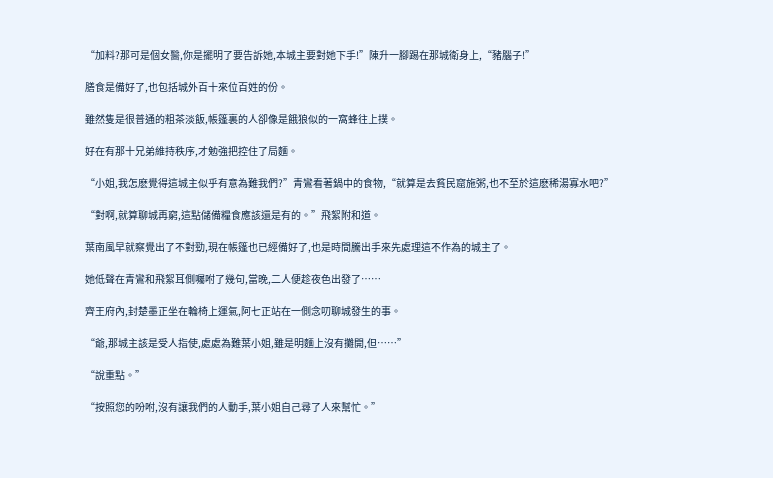“加料?那可是個女醫,你是擺明了要告訴她,本城主要對她下手!”陳升一腳踢在那城衛身上,“豬腦子!”

膳食是備好了,也包括城外百十來位百姓的份。

雖然隻是很普通的粗茶淡飯,帳篷裏的人卻像是餓狼似的一窩蜂往上撲。

好在有那十兄弟維持秩序,才勉強把控住了局麵。

“小姐,我怎麽覺得這城主似乎有意為難我們?”青鸞看著鍋中的食物,“就算是去貧民窟施粥,也不至於這麽稀湯寡水吧?”

“對啊,就算聊城再窮,這點儲備糧食應該還是有的。”飛絮附和道。

葉南風早就察覺出了不對勁,現在帳篷也已經備好了,也是時間騰出手來先處理這不作為的城主了。

她低聲在青鸞和飛絮耳側囑咐了幾句,當晚,二人便趁夜色出發了……

齊王府內,封楚墨正坐在輪椅上運氣,阿七正站在一側念叨聊城發生的事。

“爺,那城主該是受人指使,處處為難葉小姐,雖是明麵上沒有攤開,但……”

“說重點。”

“按照您的吩咐,沒有讓我們的人動手,葉小姐自己尋了人來幫忙。”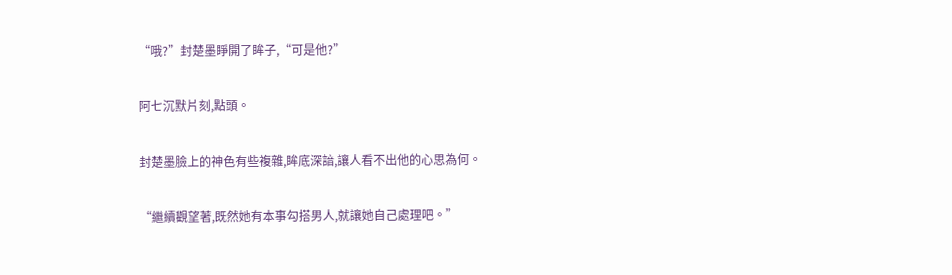“哦?”封楚墨睜開了眸子,“可是他?”

阿七沉默片刻,點頭。

封楚墨臉上的神色有些複雜,眸底深諳,讓人看不出他的心思為何。

“繼續觀望著,既然她有本事勾搭男人,就讓她自己處理吧。”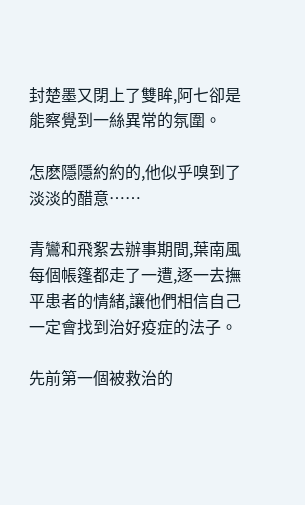封楚墨又閉上了雙眸,阿七卻是能察覺到一絲異常的氛圍。

怎麽隱隱約約的,他似乎嗅到了淡淡的醋意……

青鸞和飛絮去辦事期間,葉南風每個帳篷都走了一遭,逐一去撫平患者的情緒,讓他們相信自己一定會找到治好疫症的法子。

先前第一個被救治的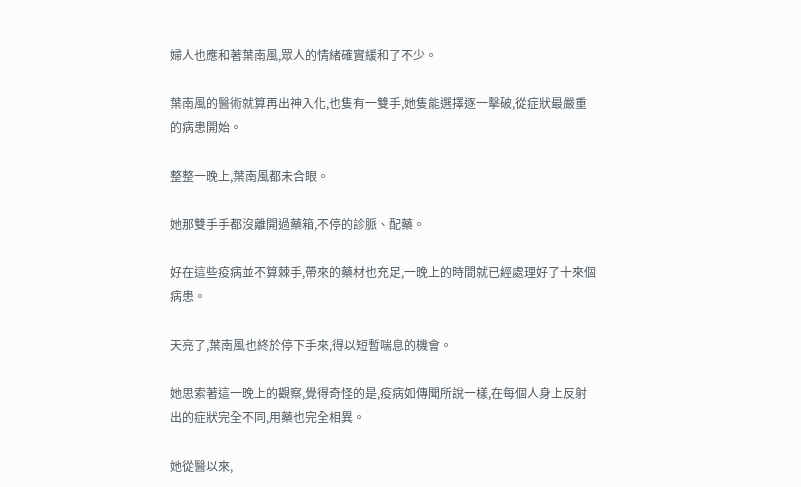婦人也應和著葉南風,眾人的情緒確實緩和了不少。

葉南風的醫術就算再出神入化,也隻有一雙手,她隻能選擇逐一擊破,從症狀最嚴重的病患開始。

整整一晚上,葉南風都未合眼。

她那雙手手都沒離開過藥箱,不停的診脈、配藥。

好在這些疫病並不算棘手,帶來的藥材也充足,一晚上的時間就已經處理好了十來個病患。

天亮了,葉南風也終於停下手來,得以短暫喘息的機會。

她思索著這一晚上的觀察,覺得奇怪的是,疫病如傳聞所說一樣,在每個人身上反射出的症狀完全不同,用藥也完全相異。

她從醫以來,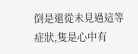倒是還從未見過這等症狀,隻是心中有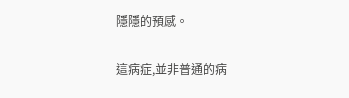隱隱的預感。

這病症,並非普通的病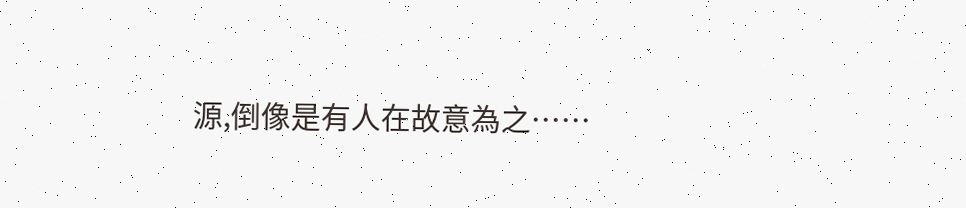源,倒像是有人在故意為之……